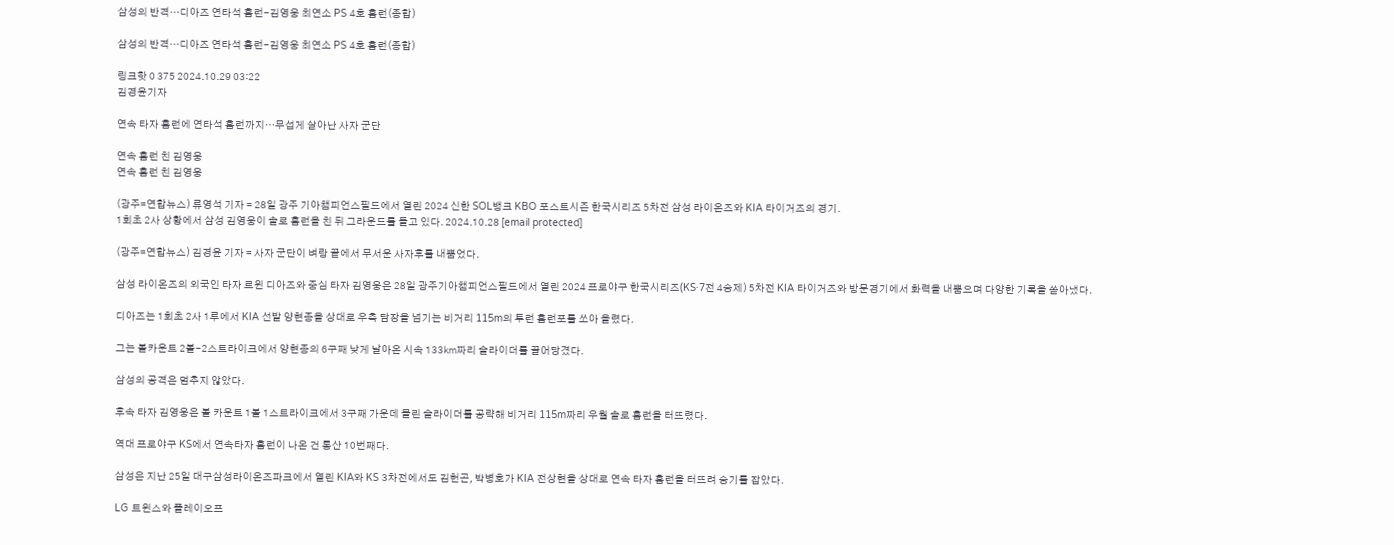삼성의 반격…디아즈 연타석 홈런-김영웅 최연소 PS 4호 홈런(종합)

삼성의 반격…디아즈 연타석 홈런-김영웅 최연소 PS 4호 홈런(종합)

링크핫 0 375 2024.10.29 03:22
김경윤기자

연속 타자 홈런에 연타석 홈런까지…무섭게 살아난 사자 군단

연속 홈런 친 김영웅
연속 홈런 친 김영웅

(광주=연합뉴스) 류영석 기자 = 28일 광주 기아챔피언스필드에서 열린 2024 신한 SOL뱅크 KBO 포스트시즌 한국시리즈 5차전 삼성 라이온즈와 KIA 타이거즈의 경기.
1회초 2사 상황에서 삼성 김영웅이 솔로 홈런을 친 뒤 그라운드를 돌고 있다. 2024.10.28 [email protected]

(광주=연합뉴스) 김경윤 기자 = 사자 군단이 벼랑 끝에서 무서운 사자후를 내뿜었다.

삼성 라이온즈의 외국인 타자 르윈 디아즈와 중심 타자 김영웅은 28일 광주기아챔피언스필드에서 열린 2024 프로야구 한국시리즈(KS·7전 4승제) 5차전 KIA 타이거즈와 방문경기에서 화력을 내뿜으며 다양한 기록을 쏟아냈다.

디아즈는 1회초 2사 1루에서 KIA 선발 양현종을 상대로 우측 담장을 넘기는 비거리 115m의 투런 홈런포를 쏘아 올렸다.

그는 볼카운트 2볼-2스트라이크에서 양현종의 6구째 낮게 날아온 시속 133㎞짜리 슬라이더를 끌어당겼다.

삼성의 공격은 멈추지 않았다.

후속 타자 김영웅은 볼 카운트 1볼 1스트라이크에서 3구째 가운데 몰린 슬라이더를 공략해 비거리 115m짜리 우월 솔로 홈런을 터뜨렸다.

역대 프로야구 KS에서 연속타자 홈런이 나온 건 통산 10번째다.

삼성은 지난 25일 대구삼성라이온즈파크에서 열린 KIA와 KS 3차전에서도 김헌곤, 박병호가 KIA 전상현을 상대로 연속 타자 홈런을 터뜨려 승기를 잡았다.

LG 트윈스와 플레이오프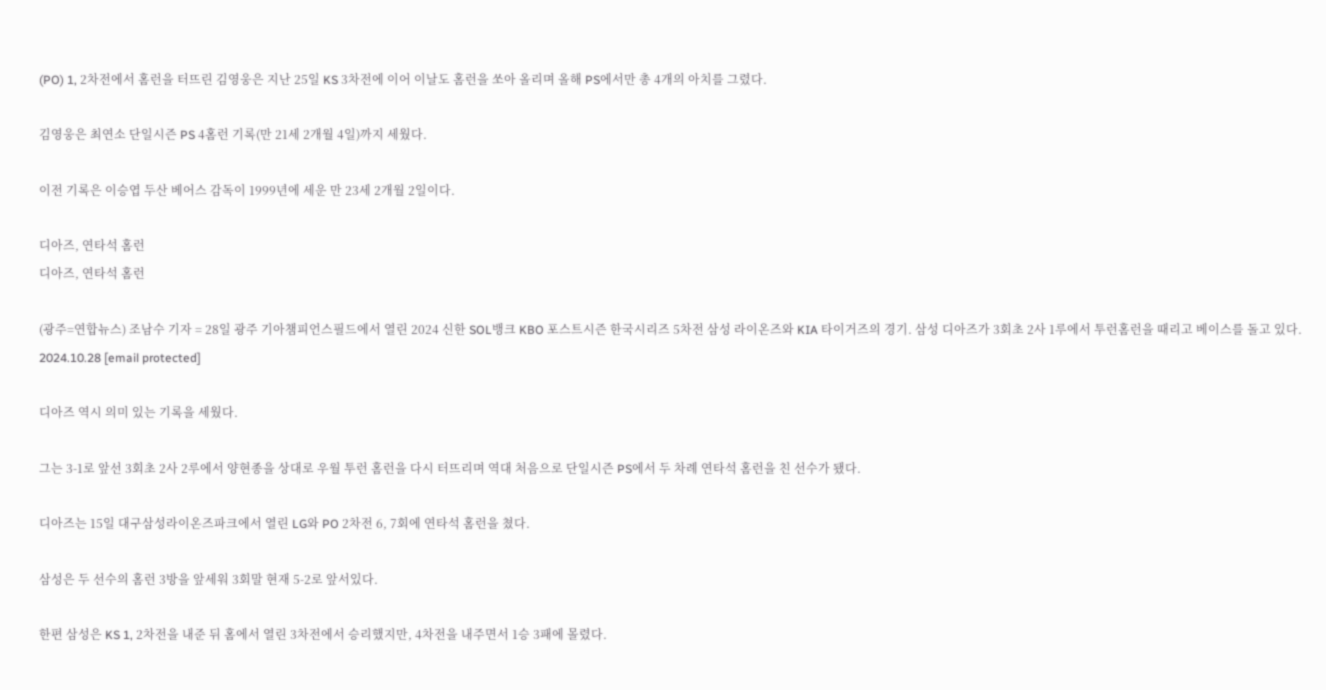(PO) 1, 2차전에서 홈런을 터뜨린 김영웅은 지난 25일 KS 3차전에 이어 이날도 홈런을 쏘아 올리며 올해 PS에서만 총 4개의 아치를 그렸다.

김영웅은 최연소 단일시즌 PS 4홈런 기록(만 21세 2개월 4일)까지 세웠다.

이전 기록은 이승엽 두산 베어스 감독이 1999년에 세운 만 23세 2개월 2일이다.

디아즈, 연타석 홈런
디아즈, 연타석 홈런

(광주=연합뉴스) 조남수 기자 = 28일 광주 기아챔피언스필드에서 열린 2024 신한 SOL뱅크 KBO 포스트시즌 한국시리즈 5차전 삼성 라이온즈와 KIA 타이거즈의 경기. 삼성 디아즈가 3회초 2사 1루에서 투런홈런을 때리고 베이스를 돌고 있다. 2024.10.28 [email protected]

디아즈 역시 의미 있는 기록을 세웠다.

그는 3-1로 앞선 3회초 2사 2루에서 양현종을 상대로 우월 투런 홈런을 다시 터뜨리며 역대 처음으로 단일시즌 PS에서 두 차례 연타석 홈런을 친 선수가 됐다.

디아즈는 15일 대구삼성라이온즈파크에서 열린 LG와 PO 2차전 6, 7회에 연타석 홈런을 쳤다.

삼성은 두 선수의 홈런 3방을 앞세워 3회말 현재 5-2로 앞서있다.

한편 삼성은 KS 1, 2차전을 내준 뒤 홈에서 열린 3차전에서 승리했지만, 4차전을 내주면서 1승 3패에 몰렸다.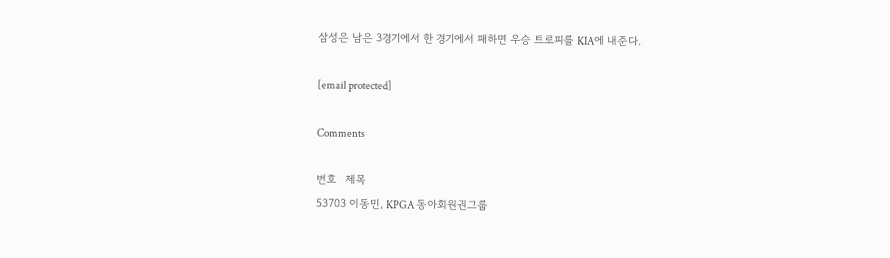삼성은 남은 3경기에서 한 경기에서 패하면 우승 트로피를 KIA에 내준다.

[email protected]

Comments

번호   제목
53703 이동민, KPGA 동아회원권그룹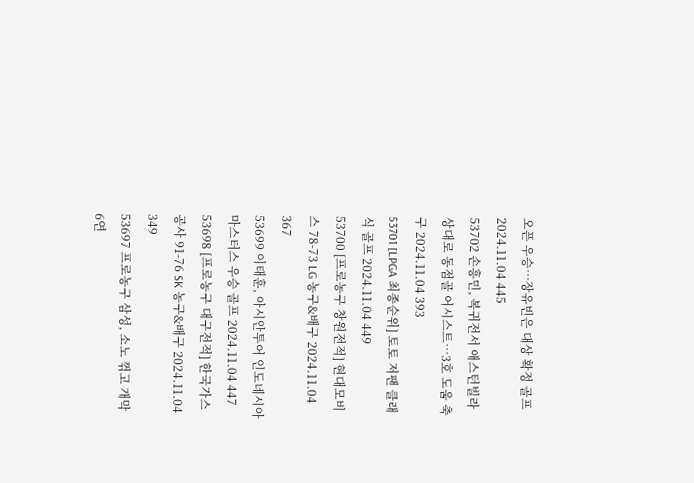오픈 우승…장유빈은 대상 확정 골프 2024.11.04 445
53702 손흥민, 복귀전서 애스턴빌라 상대로 동점골 어시스트…3호 도움 축구 2024.11.04 393
53701 [LPGA 최종순위] 토토 저팬 클래식 골프 2024.11.04 449
53700 [프로농구 창원전적] 현대모비스 78-73 LG 농구&배구 2024.11.04 367
53699 이태훈, 아시안투어 인도네시아 마스터스 우승 골프 2024.11.04 447
53698 [프로농구 대구전적] 한국가스공사 91-76 SK 농구&배구 2024.11.04 349
53697 프로농구 삼성, 소노 꺾고 개막 6연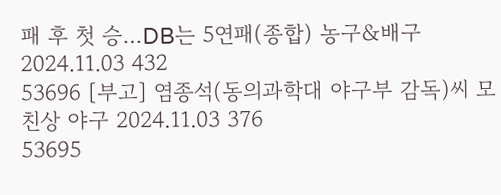패 후 첫 승…DB는 5연패(종합) 농구&배구 2024.11.03 432
53696 [부고] 염종석(동의과학대 야구부 감독)씨 모친상 야구 2024.11.03 376
53695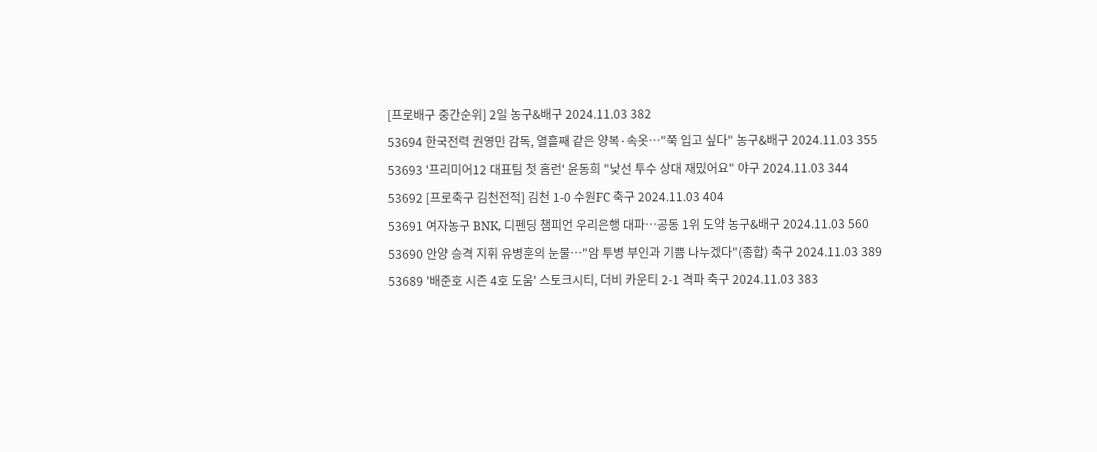[프로배구 중간순위] 2일 농구&배구 2024.11.03 382
53694 한국전력 권영민 감독, 열흘째 같은 양복·속옷…"쭉 입고 싶다" 농구&배구 2024.11.03 355
53693 '프리미어12 대표팀 첫 홈런' 윤동희 "낯선 투수 상대 재밌어요" 야구 2024.11.03 344
53692 [프로축구 김천전적] 김천 1-0 수원FC 축구 2024.11.03 404
53691 여자농구 BNK, 디펜딩 챔피언 우리은행 대파…공동 1위 도약 농구&배구 2024.11.03 560
53690 안양 승격 지휘 유병훈의 눈물…"암 투병 부인과 기쁨 나누겠다"(종합) 축구 2024.11.03 389
53689 '배준호 시즌 4호 도움' 스토크시티, 더비 카운티 2-1 격파 축구 2024.11.03 383